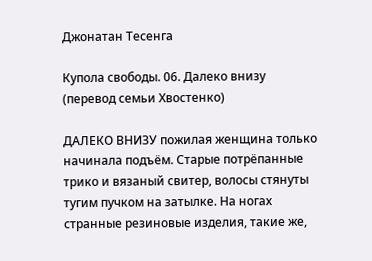Джонатан Тесенга

Купола свободы. 06. Далеко внизу (перевод семьи Хвостенко)

ДАЛЕКО ВНИЗУ пожилая женщина только начинала подъём. Старые потрёпанные трико и вязаный свитер, волосы стянуты тугим пучком на затылке. На ногах странные резиновые изделия, такие же,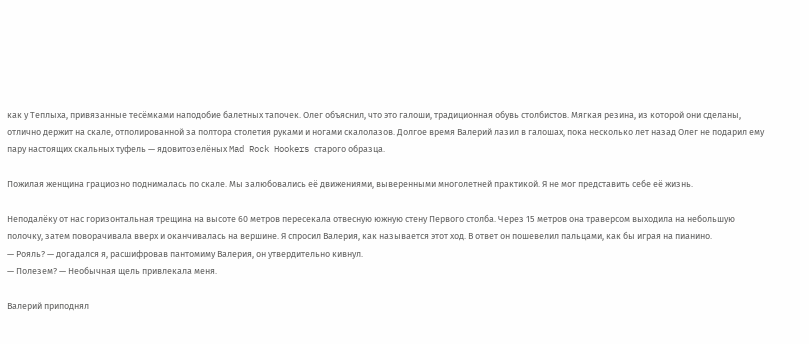как у Теплыха, привязанные тесёмками наподобие балетных тапочек. Олег объяснил, что это галоши, традиционная обувь столбистов. Мягкая резина, из которой они сделаны, отлично держит на скале, отполированной за полтора столетия руками и ногами скалолазов. Долгое время Валерий лазил в галошах, пока несколько лет назад Олег не подарил ему пару настоящих скальных туфель — ядовитозелёных Mad Rock Hookers старого образца.

Пожилая женщина грациозно поднималась по скале. Мы залюбовались её движениями, выверенными многолетней практикой. Я не мог представить себе её жизнь.

Неподалёку от нас горизонтальная трещина на высоте 60 метров пересекала отвесную южную стену Первого столба. Через 15 метров она траверсом выходила на небольшую полочку, затем поворачивала вверх и оканчивалась на вершине. Я спросил Валерия, как называется этот ход. В ответ он пошевелил пальцами, как бы играя на пианино.
— Рояль? — догадался я, расшифровав пантомиму Валерия, он утвердительно кивнул.
— Полезем? — Необычная щель привлекала меня.

Валерий приподнял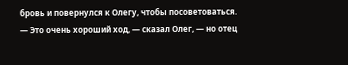бровь и повернулся к Олегу, чтобы посоветоваться.
— Это очень хороший ход, — сказал Олег, — но отец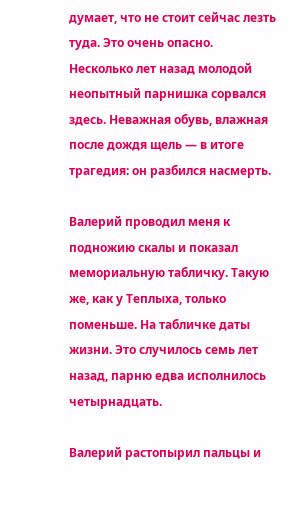думает, что не стоит сейчас лезть туда. Это очень опасно. Несколько лет назад молодой неопытный парнишка сорвался здесь. Неважная обувь, влажная после дождя щель — в итоге трагедия: он разбился насмерть.

Валерий проводил меня к подножию скалы и показал мемориальную табличку. Такую же, как у Теплыха, только поменьше. На табличке даты жизни. Это случилось семь лет назад, парню едва исполнилось четырнадцать.

Валерий растопырил пальцы и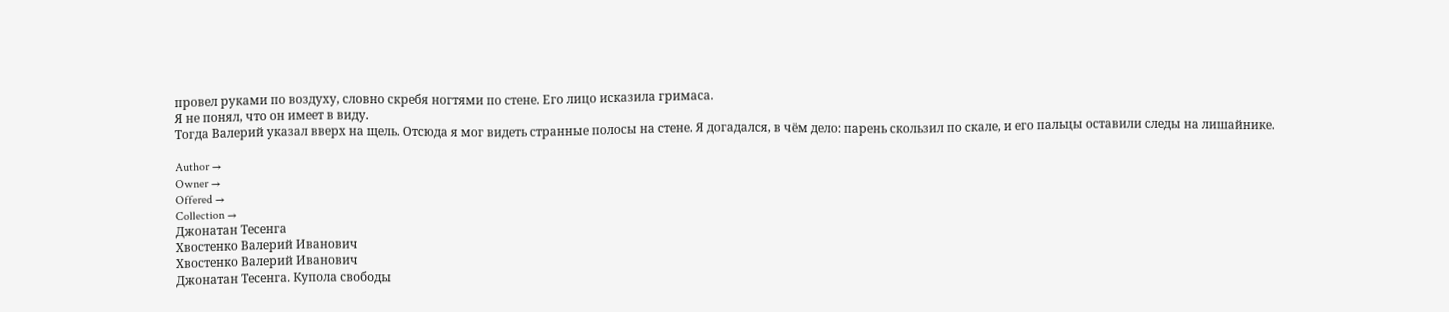провел руками по воздуху, словно скребя ногтями по стене. Его лицо исказила гримаса.
Я не понял, что он имеет в виду.
Тогда Валерий указал вверх на щель. Отсюда я мог видеть странные полосы на стене. Я догадался, в чём дело: парень скользил по скале, и его пальцы оставили следы на лишайнике.

Author →
Owner →
Offered →
Collection →
Джонатан Тесенга
Хвостенко Валерий Иванович
Хвостенко Валерий Иванович
Джонатан Тесенга. Купола свободы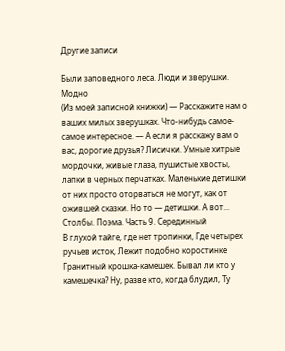Другие записи

Были заповедного леса. Люди и зверушки. Модно
(Из моей записной книжки) — Расскажите нам о ваших милых зверушках. Что-нибудь самое-самое интересное. — А если я расскажу вам о вас, дорогие друзья? Лисички. Умные хитрые мордочки, живые глаза, пушистые хвосты, лапки в черных перчатках. Маленькие детишки от них просто оторваться не могут, как от ожившей сказки. Но то — детишки. А вот...
Столбы. Поэма. Часть 9. Серединный
В глухой тайге, где нет тропинки, Где четырех ручьев исток, Лежит подобно коростинке Гранитный крошка-камешек. Бывал ли кто у камешечка? Ну, разве кто, когда блудил, Ту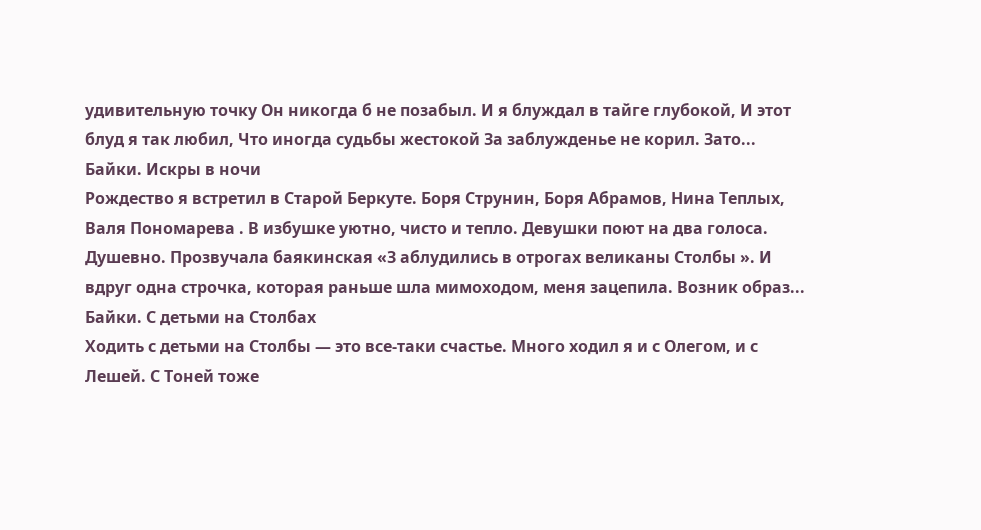удивительную точку Он никогда б не позабыл. И я блуждал в тайге глубокой, И этот блуд я так любил, Что иногда судьбы жестокой За заблужденье не корил. Зато...
Байки. Искры в ночи
Рождество я встретил в Старой Беркуте. Боря Струнин, Боря Абрамов, Нина Теплых, Валя Пономарева . В избушке уютно, чисто и тепло. Девушки поют на два голоса. Душевно. Прозвучала баякинская «З аблудились в отрогах великаны Столбы ». И вдруг одна строчка, которая раньше шла мимоходом, меня зацепила. Возник образ...
Байки. С детьми на Столбах
Ходить с детьми на Столбы — это все-таки счастье. Много ходил я и с Олегом, и с Лешей. С Тоней тоже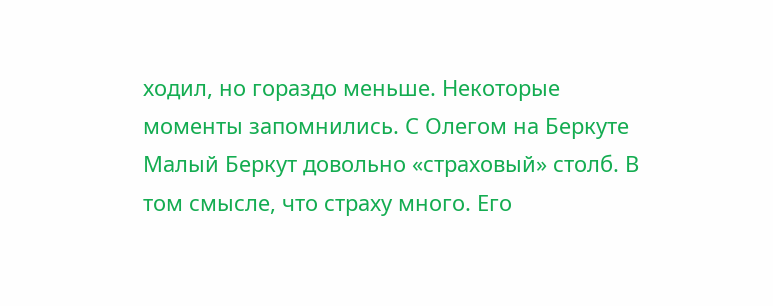ходил, но гораздо меньше. Некоторые моменты запомнились. С Олегом на Беркуте Малый Беркут довольно «страховый» столб. В том смысле, что страху много. Его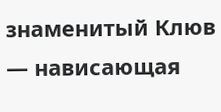знаменитый Клюв — нависающая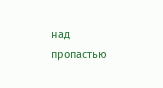над пропастью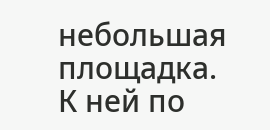небольшая площадка. К ней по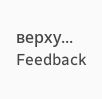верху...
Feedback